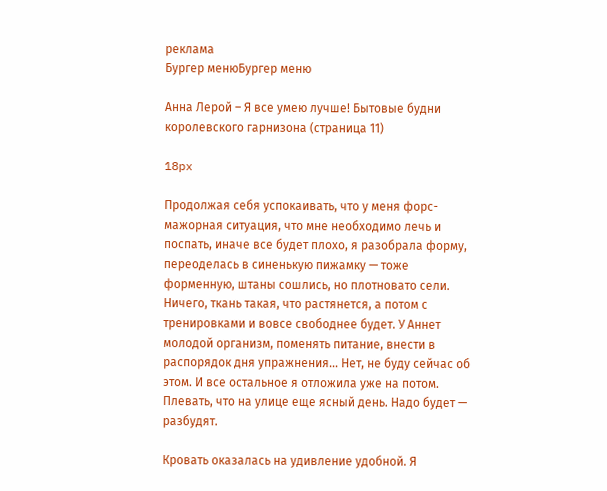реклама
Бургер менюБургер меню

Анна Лерой – Я все умею лучше! Бытовые будни королевского гарнизона (страница 11)

18px

Продолжая себя успокаивать, что у меня форс-мажорная ситуация, что мне необходимо лечь и поспать, иначе все будет плохо, я разобрала форму, переоделась в синенькую пижамку — тоже форменную, штаны сошлись, но плотновато сели. Ничего, ткань такая, что растянется, а потом с тренировками и вовсе свободнее будет. У Аннет молодой организм, поменять питание, внести в распорядок дня упражнения… Нет, не буду сейчас об этом. И все остальное я отложила уже на потом. Плевать, что на улице еще ясный день. Надо будет — разбудят.

Кровать оказалась на удивление удобной. Я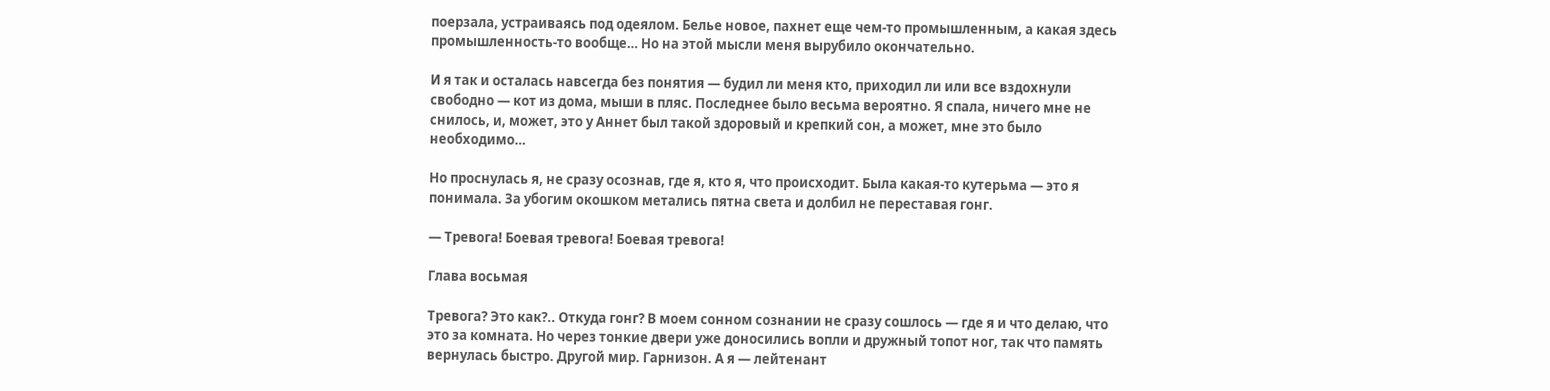поерзала, устраиваясь под одеялом. Белье новое, пахнет еще чем-то промышленным, а какая здесь промышленность-то вообще… Но на этой мысли меня вырубило окончательно.

И я так и осталась навсегда без понятия — будил ли меня кто, приходил ли или все вздохнули свободно — кот из дома, мыши в пляс. Последнее было весьма вероятно. Я спала, ничего мне не снилось, и, может, это у Аннет был такой здоровый и крепкий сон, а может, мне это было необходимо…

Но проснулась я, не сразу осознав, где я, кто я, что происходит. Была какая-то кутерьма — это я понимала. За убогим окошком метались пятна света и долбил не переставая гонг.

— Тревога! Боевая тревога! Боевая тревога!

Глава восьмая

Тревога? Это как?.. Откуда гонг? В моем сонном сознании не сразу сошлось — где я и что делаю, что это за комната. Но через тонкие двери уже доносились вопли и дружный топот ног, так что память вернулась быстро. Другой мир. Гарнизон. А я — лейтенант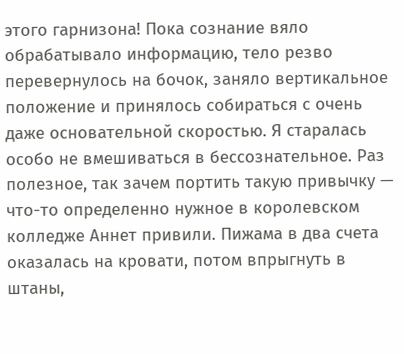этого гарнизона! Пока сознание вяло обрабатывало информацию, тело резво перевернулось на бочок, заняло вертикальное положение и принялось собираться с очень даже основательной скоростью. Я старалась особо не вмешиваться в бессознательное. Раз полезное, так зачем портить такую привычку — что-то определенно нужное в королевском колледже Аннет привили. Пижама в два счета оказалась на кровати, потом впрыгнуть в штаны,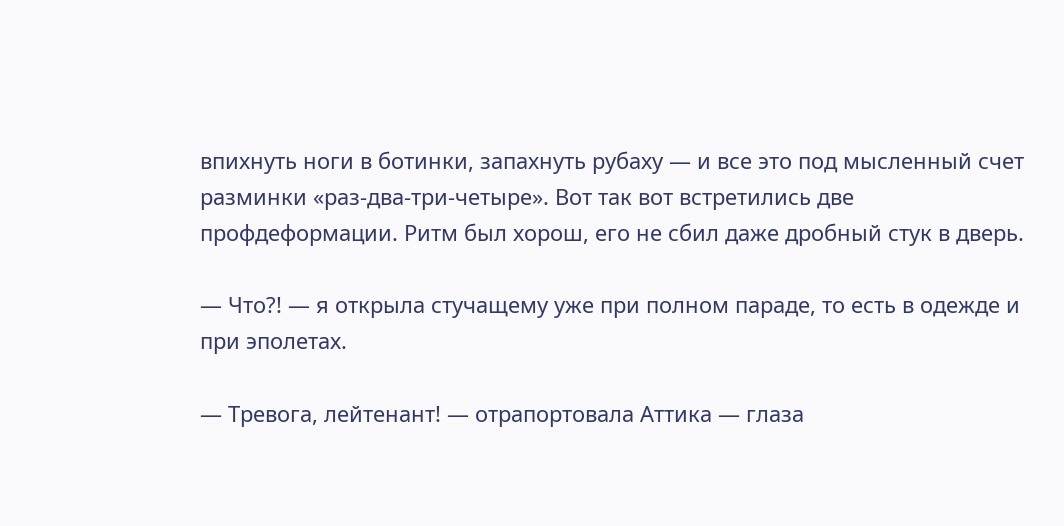впихнуть ноги в ботинки, запахнуть рубаху — и все это под мысленный счет разминки «раз-два-три-четыре». Вот так вот встретились две профдеформации. Ритм был хорош, его не сбил даже дробный стук в дверь.

— Что?! — я открыла стучащему уже при полном параде, то есть в одежде и при эполетах.

— Тревога, лейтенант! — отрапортовала Аттика — глаза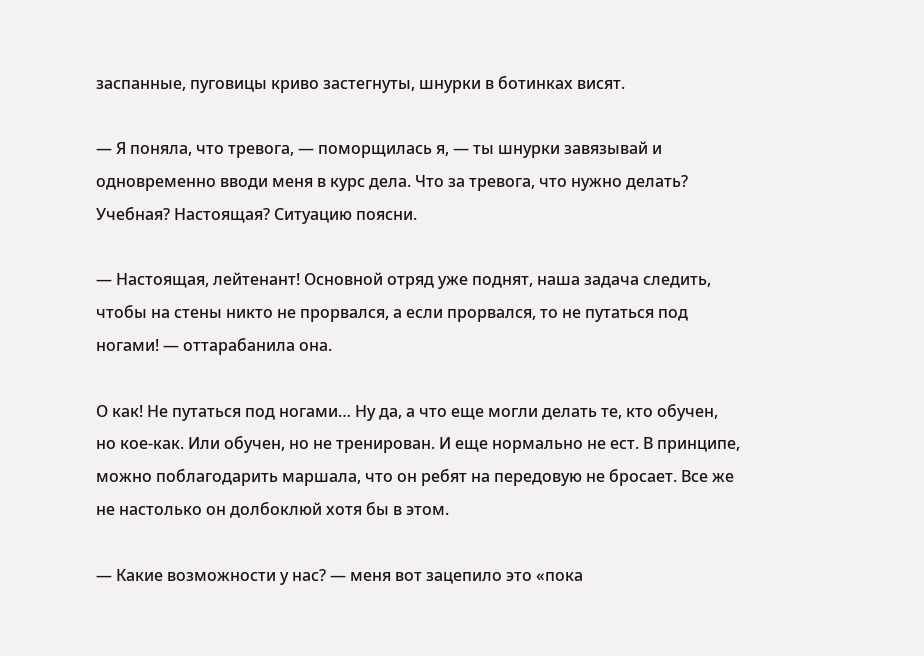заспанные, пуговицы криво застегнуты, шнурки в ботинках висят.

— Я поняла, что тревога, — поморщилась я, — ты шнурки завязывай и одновременно вводи меня в курс дела. Что за тревога, что нужно делать? Учебная? Настоящая? Ситуацию поясни.

— Настоящая, лейтенант! Основной отряд уже поднят, наша задача следить, чтобы на стены никто не прорвался, а если прорвался, то не путаться под ногами! — оттарабанила она.

О как! Не путаться под ногами… Ну да, а что еще могли делать те, кто обучен, но кое-как. Или обучен, но не тренирован. И еще нормально не ест. В принципе, можно поблагодарить маршала, что он ребят на передовую не бросает. Все же не настолько он долбоклюй хотя бы в этом.

— Какие возможности у нас? — меня вот зацепило это «пока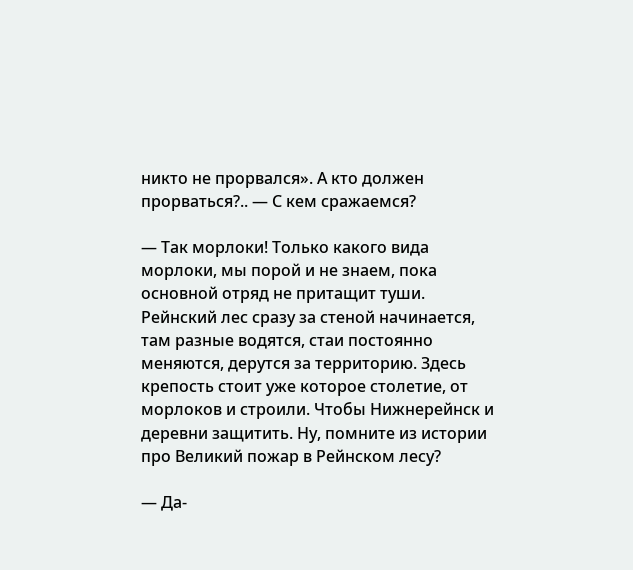никто не прорвался». А кто должен прорваться?.. — С кем сражаемся?

— Так морлоки! Только какого вида морлоки, мы порой и не знаем, пока основной отряд не притащит туши. Рейнский лес сразу за стеной начинается, там разные водятся, стаи постоянно меняются, дерутся за территорию. Здесь крепость стоит уже которое столетие, от морлоков и строили. Чтобы Нижнерейнск и деревни защитить. Ну, помните из истории про Великий пожар в Рейнском лесу?

— Да-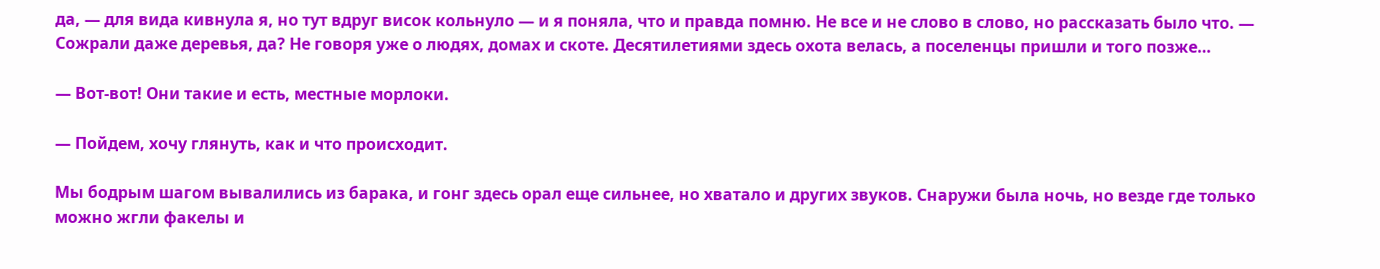да, — для вида кивнула я, но тут вдруг висок кольнуло — и я поняла, что и правда помню. Не все и не слово в слово, но рассказать было что. — Сожрали даже деревья, да? Не говоря уже о людях, домах и скоте. Десятилетиями здесь охота велась, а поселенцы пришли и того позже…

— Вот-вот! Они такие и есть, местные морлоки.

— Пойдем, хочу глянуть, как и что происходит.

Мы бодрым шагом вывалились из барака, и гонг здесь орал еще сильнее, но хватало и других звуков. Снаружи была ночь, но везде где только можно жгли факелы и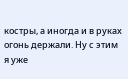костры, а иногда и в руках огонь держали. Ну с этим я уже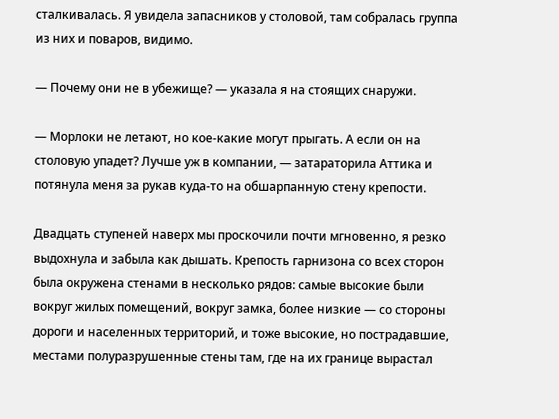сталкивалась. Я увидела запасников у столовой, там собралась группа из них и поваров, видимо.

— Почему они не в убежище? — указала я на стоящих снаружи.

— Морлоки не летают, но кое-какие могут прыгать. А если он на столовую упадет? Лучше уж в компании, — затараторила Аттика и потянула меня за рукав куда-то на обшарпанную стену крепости.

Двадцать ступеней наверх мы проскочили почти мгновенно, я резко выдохнула и забыла как дышать. Крепость гарнизона со всех сторон была окружена стенами в несколько рядов: самые высокие были вокруг жилых помещений, вокруг замка, более низкие — со стороны дороги и населенных территорий, и тоже высокие, но пострадавшие, местами полуразрушенные стены там, где на их границе вырастал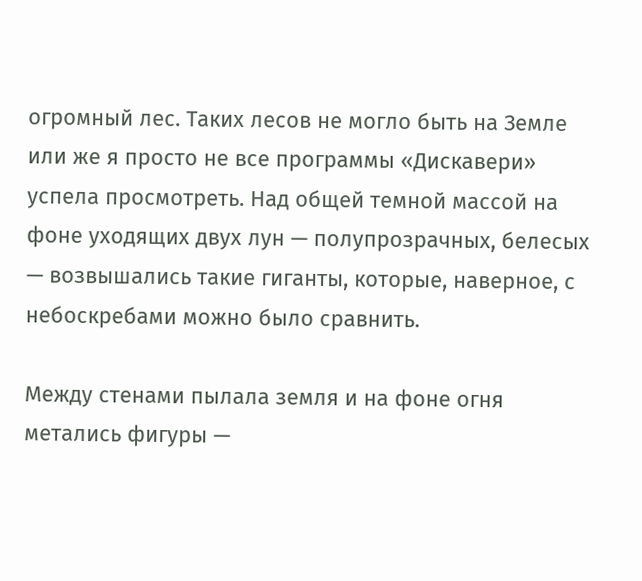огромный лес. Таких лесов не могло быть на Земле или же я просто не все программы «Дискавери» успела просмотреть. Над общей темной массой на фоне уходящих двух лун — полупрозрачных, белесых — возвышались такие гиганты, которые, наверное, с небоскребами можно было сравнить.

Между стенами пылала земля и на фоне огня метались фигуры —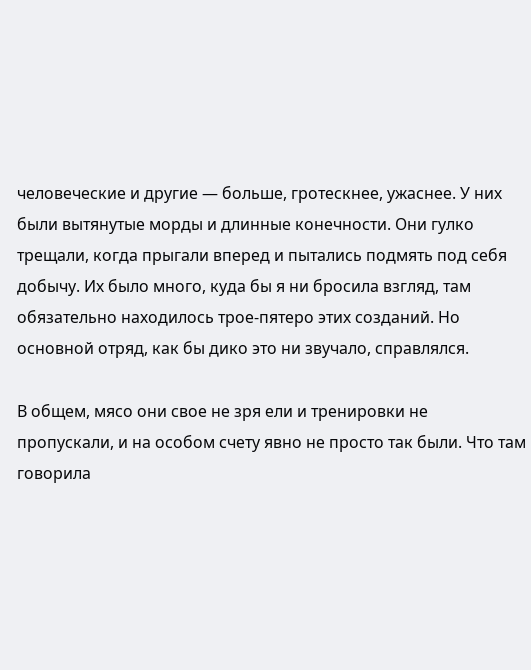человеческие и другие — больше, гротескнее, ужаснее. У них были вытянутые морды и длинные конечности. Они гулко трещали, когда прыгали вперед и пытались подмять под себя добычу. Их было много, куда бы я ни бросила взгляд, там обязательно находилось трое-пятеро этих созданий. Но основной отряд, как бы дико это ни звучало, справлялся.

В общем, мясо они свое не зря ели и тренировки не пропускали, и на особом счету явно не просто так были. Что там говорила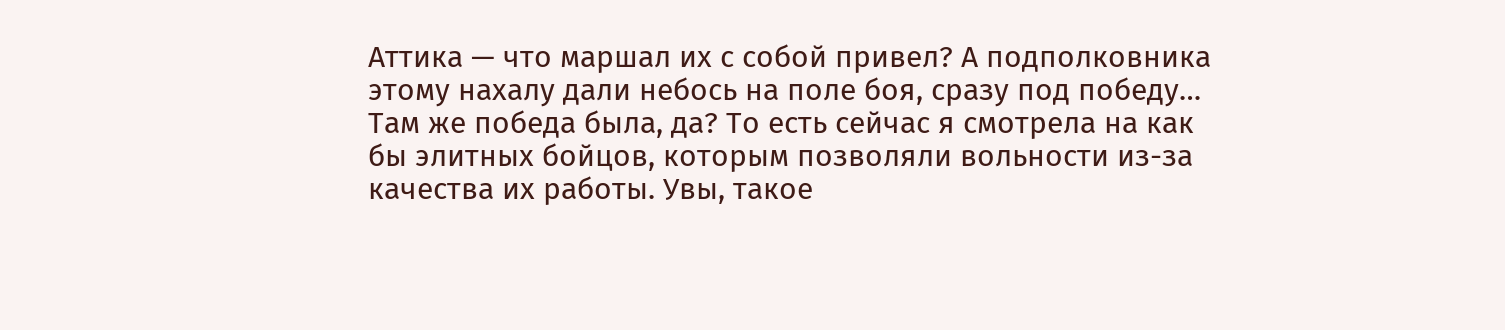Аттика — что маршал их с собой привел? А подполковника этому нахалу дали небось на поле боя, сразу под победу… Там же победа была, да? То есть сейчас я смотрела на как бы элитных бойцов, которым позволяли вольности из-за качества их работы. Увы, такое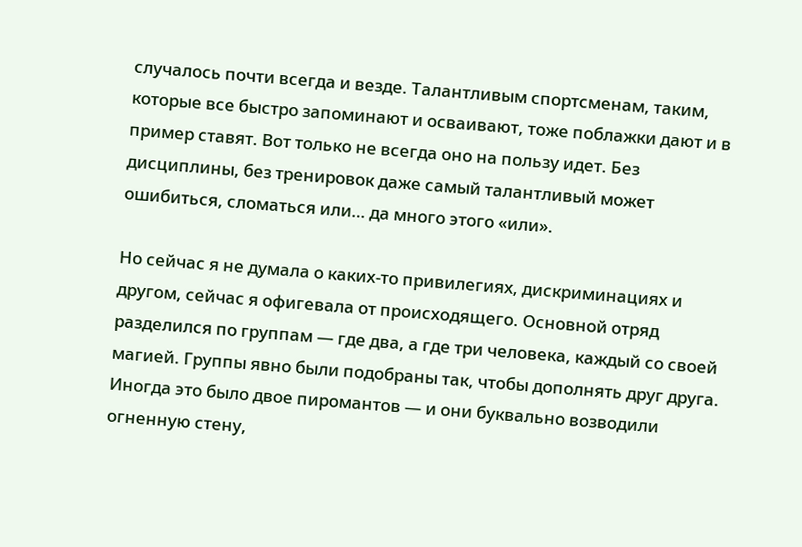случалось почти всегда и везде. Талантливым спортсменам, таким, которые все быстро запоминают и осваивают, тоже поблажки дают и в пример ставят. Вот только не всегда оно на пользу идет. Без дисциплины, без тренировок даже самый талантливый может ошибиться, сломаться или… да много этого «или».

Но сейчас я не думала о каких-то привилегиях, дискриминациях и другом, сейчас я офигевала от происходящего. Основной отряд разделился по группам — где два, а где три человека, каждый со своей магией. Группы явно были подобраны так, чтобы дополнять друг друга. Иногда это было двое пиромантов — и они буквально возводили огненную стену,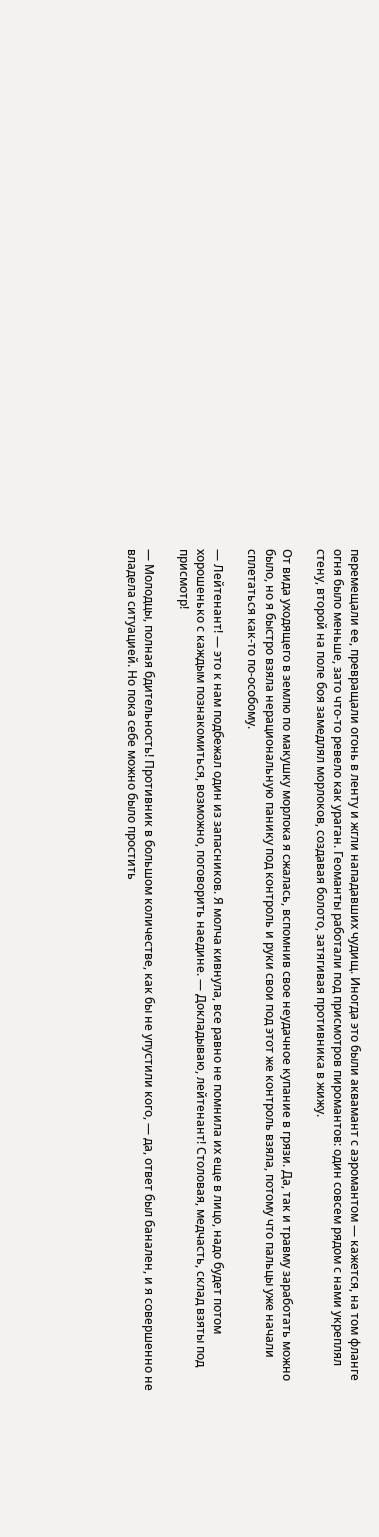перемещали ее, превращали огонь в ленту и жгли нападавших чудищ. Иногда это были аквамант с аэромантом — кажется, на том фланге огня было меньше, зато что-то ревело как ураган. Геоманты работали под присмотров пиромантов: один совсем рядом с нами укреплял стену, второй на поле боя замедлял морлоков, создавая болото, затягивая противника в жижу.

От вида уходящего в землю по макушку морлока я сжалась, вспомнив свое неудачное купание в грязи. Да, так и травму заработать можно было, но я быстро взяла нерациональную панику под контроль и руки свои под этот же контроль взяла, потому что пальцы уже начали сплетаться как-то по-особому.

— Лейтенант! — это к нам подбежал один из запасников. Я молча кивнула, все равно не помнила их еще в лицо, надо будет потом хорошенько с каждым познакомиться, возможно, поговорить наедине. — Докладываю, лейтенант! Столовая, медчасть, склад взяты под присмотр!

— Молодцы, полная бдительность! Противник в большом количестве, как бы не упустили кого, — да, ответ был банален, и я совершенно не владела ситуацией. Но пока себе можно было простить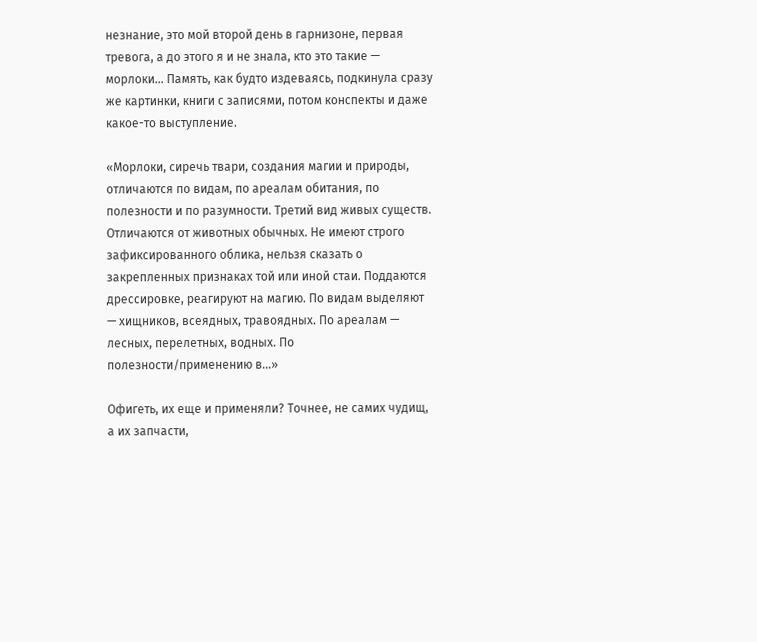незнание, это мой второй день в гарнизоне, первая тревога, а до этого я и не знала, кто это такие — морлоки… Память, как будто издеваясь, подкинула сразу же картинки, книги с записями, потом конспекты и даже какое-то выступление.

«Морлоки, сиречь твари, создания магии и природы, отличаются по видам, по ареалам обитания, по полезности и по разумности. Третий вид живых существ. Отличаются от животных обычных. Не имеют строго зафиксированного облика, нельзя сказать о закрепленных признаках той или иной стаи. Поддаются дрессировке, реагируют на магию. По видам выделяют — хищников, всеядных, травоядных. По ареалам — лесных, перелетных, водных. По полезности/применению в…»

Офигеть, их еще и применяли? Точнее, не самих чудищ, а их запчасти,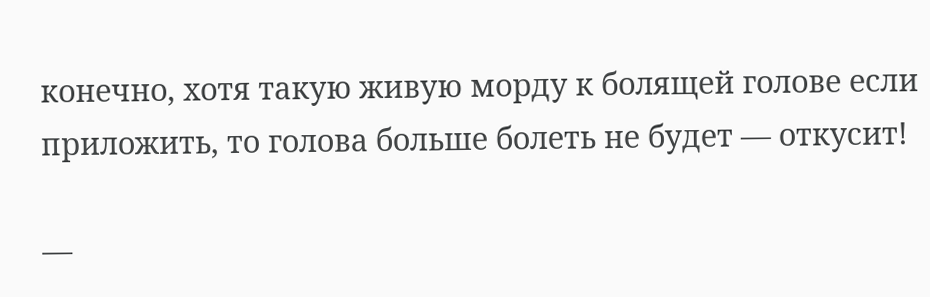конечно, хотя такую живую морду к болящей голове если приложить, то голова больше болеть не будет — откусит!

—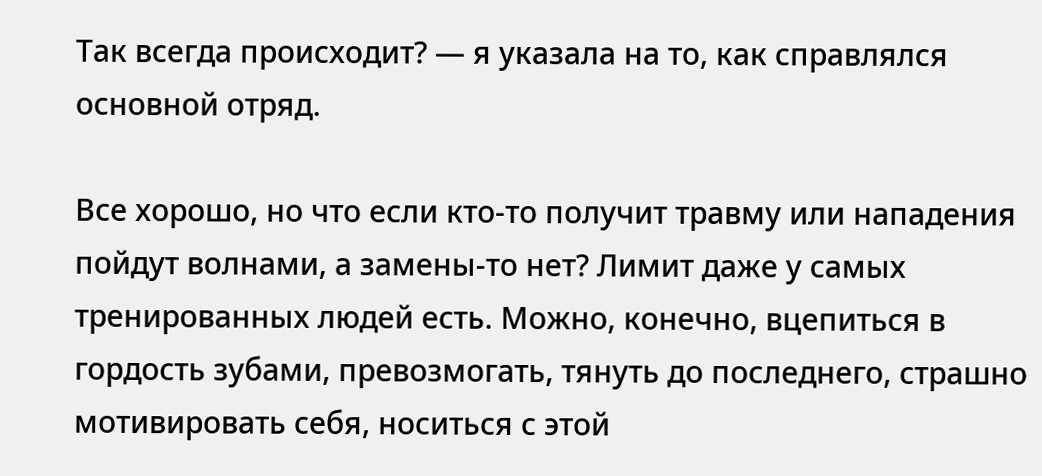Так всегда происходит? — я указала на то, как справлялся основной отряд.

Все хорошо, но что если кто-то получит травму или нападения пойдут волнами, а замены-то нет? Лимит даже у самых тренированных людей есть. Можно, конечно, вцепиться в гордость зубами, превозмогать, тянуть до последнего, страшно мотивировать себя, носиться с этой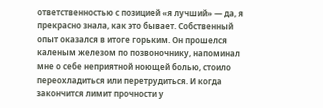ответственностью с позицией «я лучший» — да, я прекрасно знала, как это бывает. Собственный опыт оказался в итоге горьким. Он прошелся каленым железом по позвоночнику, напоминал мне о себе неприятной ноющей болью, стоило переохладиться или перетрудиться. И когда закончится лимит прочности у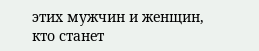этих мужчин и женщин, кто станет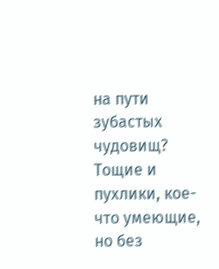на пути зубастых чудовищ? Тощие и пухлики, кое-что умеющие, но без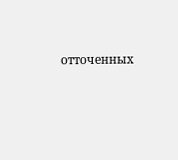отточенных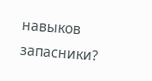навыков запасники?